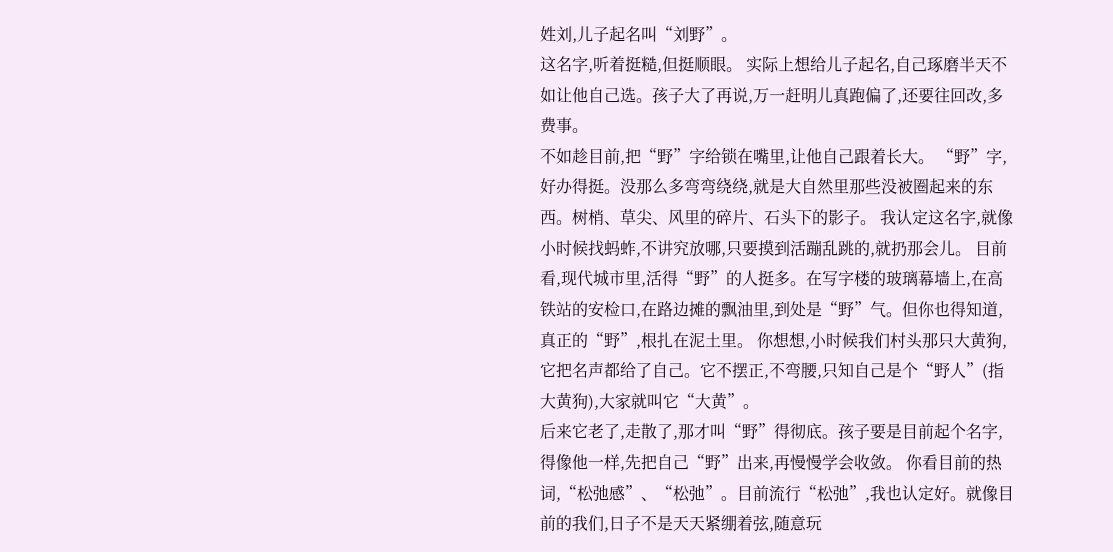姓刘,儿子起名叫“刘野”。
这名字,听着挺糙,但挺顺眼。 实际上想给儿子起名,自己琢磨半天不如让他自己选。孩子大了再说,万一赶明儿真跑偏了,还要往回改,多费事。
不如趁目前,把“野”字给锁在嘴里,让他自己跟着长大。 “野”字,好办得挺。没那么多弯弯绕绕,就是大自然里那些没被圈起来的东西。树梢、草尖、风里的碎片、石头下的影子。 我认定这名字,就像小时候找蚂蚱,不讲究放哪,只要摸到活蹦乱跳的,就扔那会儿。 目前看,现代城市里,活得“野”的人挺多。在写字楼的玻璃幕墙上,在高铁站的安检口,在路边摊的飘油里,到处是“野”气。但你也得知道,真正的“野”,根扎在泥土里。 你想想,小时候我们村头那只大黄狗,它把名声都给了自己。它不摆正,不弯腰,只知自己是个“野人”(指大黄狗),大家就叫它“大黄”。
后来它老了,走散了,那才叫“野”得彻底。孩子要是目前起个名字,得像他一样,先把自己“野”出来,再慢慢学会收敛。 你看目前的热词,“松弛感”、“松弛”。目前流行“松弛”,我也认定好。就像目前的我们,日子不是天天紧绷着弦,随意玩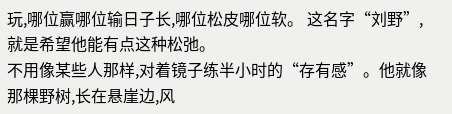玩,哪位赢哪位输日子长,哪位松皮哪位软。 这名字“刘野”,就是希望他能有点这种松弛。
不用像某些人那样,对着镜子练半小时的“存有感”。他就像那棵野树,长在悬崖边,风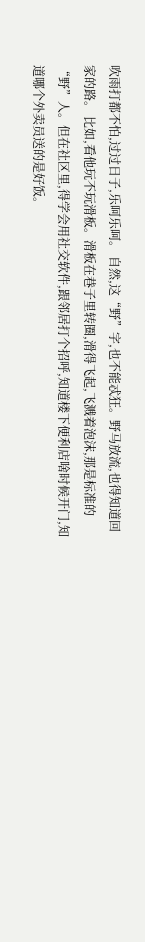吹雨打都不怕,过过日子,乐呵乐呵。 自然,这“野”字,也不能忒狂。野马放流,也得知道回家的路。 比如,看他玩不玩滑板。滑板在巷子里转圈,滑得飞起,飞溅着泡沫,那是标准的“野”人。但在社区里,得学会用社交软件,跟邻居打个招呼,知道楼下便利店啥时候开门,知道哪个外卖员送的是好饭。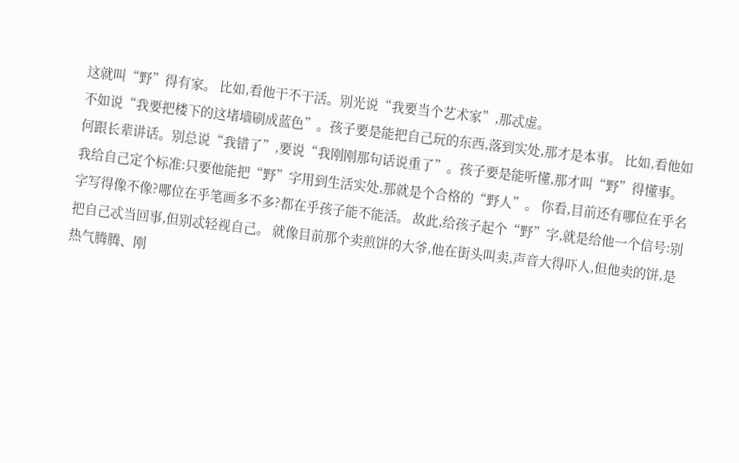这就叫“野”得有家。 比如,看他干不干活。别光说“我要当个艺术家”,那忒虚。
不如说“我要把楼下的这堵墙刷成蓝色”。孩子要是能把自己玩的东西,落到实处,那才是本事。 比如,看他如何跟长辈讲话。别总说“我错了”,要说“我刚刚那句话说重了”。孩子要是能听懂,那才叫“野”得懂事。 我给自己定个标准:只要他能把“野”字用到生活实处,那就是个合格的“野人”。 你看,目前还有哪位在乎名字写得像不像?哪位在乎笔画多不多?都在乎孩子能不能活。 故此,给孩子起个“野”字,就是给他一个信号:别把自己忒当回事,但别忒轻视自己。 就像目前那个卖煎饼的大爷,他在街头叫卖,声音大得吓人,但他卖的饼,是热气腾腾、刚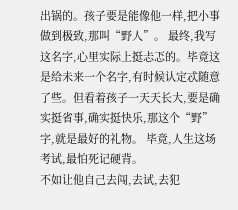出锅的。孩子要是能像他一样,把小事做到极致,那叫“野人”。 最终,我写这名字,心里实际上挺忐忑的。毕竟这是给未来一个名字,有时候认定忒随意了些。但看着孩子一天天长大,要是确实挺省事,确实挺快乐,那这个“野”字,就是最好的礼物。 毕竟,人生这场考试,最怕死记硬背。
不如让他自己去闯,去试,去犯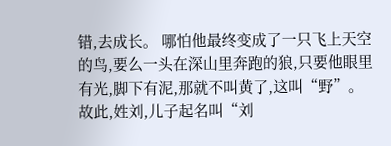错,去成长。 哪怕他最终变成了一只飞上天空的鸟,要么一头在深山里奔跑的狼,只要他眼里有光,脚下有泥,那就不叫黄了,这叫“野”。 故此,姓刘,儿子起名叫“刘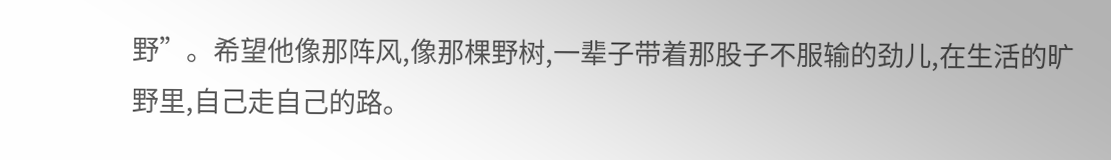野”。希望他像那阵风,像那棵野树,一辈子带着那股子不服输的劲儿,在生活的旷野里,自己走自己的路。